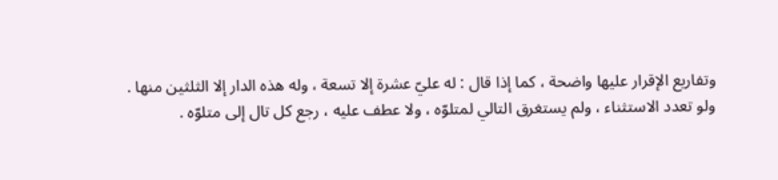وتفاريع الإقرار عليها واضحة ، كما إذا قال : له عليّ عشرة إلا تسعة ، وله هذه الدار إلا الثلثين منها .
ولو تعدد الاستثناء ، ولم يستغرق التالي لمتلوّه ، ولا عطف عليه ، رجع كل تال إلى متلوّه .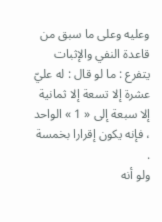وعليه وعلى ما سبق من قاعدة النفي والإثبات يتفرع : ما لو قال : له عليّ عشرة إلا تسعة إلا ثمانية إلا سبعة إلى « 1 » الواحد ، فإنه يكون إقرارا بخمسة .
ولو أنه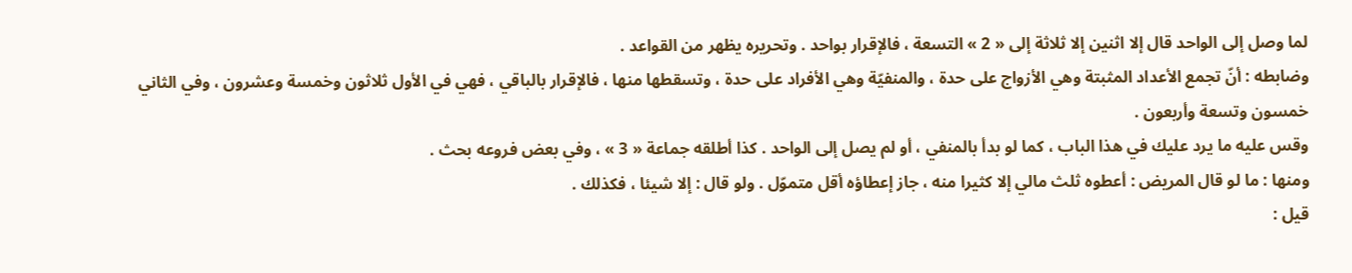لما وصل إلى الواحد قال إلا اثنين إلا ثلاثة إلى « 2 » التسعة ، فالإقرار بواحد . وتحريره يظهر من القواعد .
وضابطه : أنّ تجمع الأعداد المثبتة وهي الأزواج على حدة ، والمنفيّة وهي الأفراد على حدة ، وتسقطها منها ، فالإقرار بالباقي ، فهي في الأول ثلاثون وخمسة وعشرون ، وفي الثاني خمسون وتسعة وأربعون .
وقس عليه ما يرد عليك في هذا الباب ، كما لو بدأ بالمنفي ، أو لم يصل إلى الواحد . كذا أطلقه جماعة « 3 » ، وفي بعض فروعه بحث .
ومنها : ما لو قال المريض : أعطوه ثلث مالي إلا كثيرا منه ، جاز إعطاؤه أقل متموّل . ولو قال : إلا شيئا ، فكذلك .
قيل :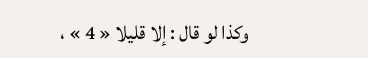وكذا لو قال : إلا قليلا « 4 » ،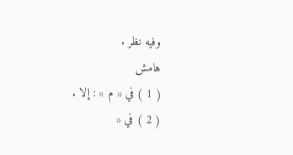وفيه نظر .
هامش
( 1 ) في « م » : إلا .
( 2 ) في «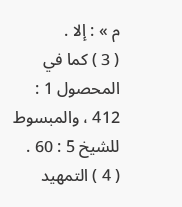م » : إلا .
( 3 ) كما في المحصول 1 : 412 ، والمبسوط للشيخ 5 : 60 .
( 4 ) التمهيد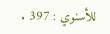للأسنوي : 397 .